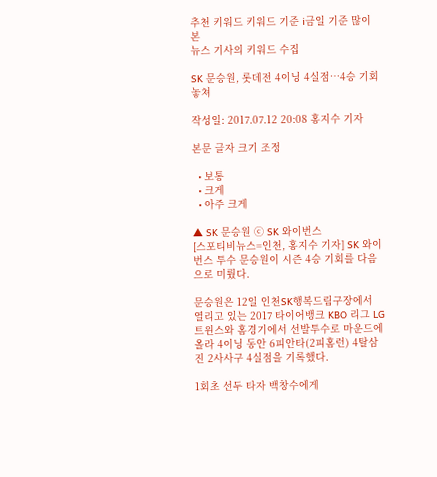추천 키워드 키워드 기준 i금일 기준 많이 본
뉴스 기사의 키워드 수집

SK 문승원, 롯데전 4이닝 4실점…4승 기회 놓쳐

작성일: 2017.07.12 20:08 홍지수 기자

본문 글자 크기 조정

  • 보통
  • 크게
  • 아주 크게

▲ SK 문승원 ⓒ SK 와이번스
[스포티비뉴스=인천, 홍지수 기자] SK 와이번스 투수 문승원이 시즌 4승 기회를 다음으로 미뤘다.

문승원은 12일 인천SK행복드림구장에서 열리고 있는 2017 타이어뱅크 KBO 리그 LG 트윈스와 홈경기에서 선발투수로 마운드에 올라 4이닝 동안 6피안타(2피홈런) 4탈삼진 2사사구 4실점을 기록했다.

1회초 선두 타자 백창수에게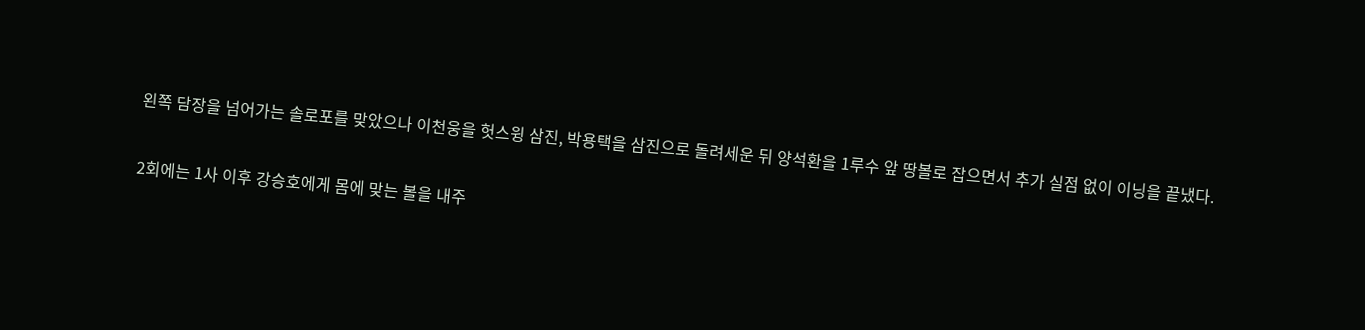왼쪽 담장을 넘어가는 솔로포를 맞았으나 이천웅을 헛스윙 삼진, 박용택을 삼진으로 돌려세운 뒤 양석환을 1루수 앞 땅볼로 잡으면서 추가 실점 없이 이닝을 끝냈다.

2회에는 1사 이후 강승호에게 몸에 맞는 볼을 내주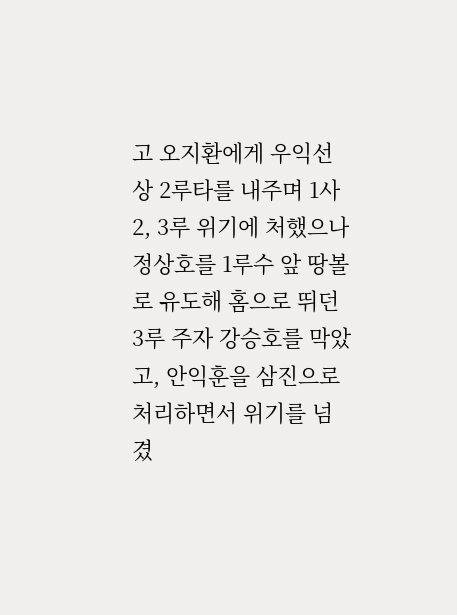고 오지환에게 우익선상 2루타를 내주며 1사 2, 3루 위기에 처했으나 정상호를 1루수 앞 땅볼로 유도해 홈으로 뛰던 3루 주자 강승호를 막았고, 안익훈을 삼진으로 처리하면서 위기를 넘겼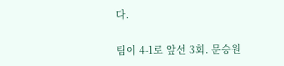다.

팀이 4-1로 앞선 3회. 문승원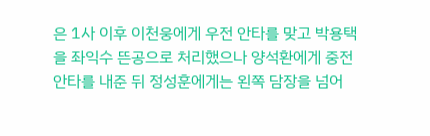은 1사 이후 이천웅에게 우전 안타를 맞고 박용택을 좌익수 뜬공으로 처리했으나 양석환에게 중전 안타를 내준 뒤 정성훈에게는 왼쪽 담장을 넘어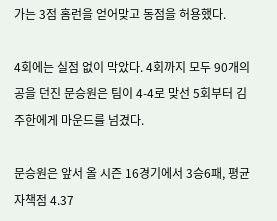가는 3점 홈런을 얻어맞고 동점을 허용했다.

4회에는 실점 없이 막았다. 4회까지 모두 90개의 공을 던진 문승원은 팀이 4-4로 맞선 5회부터 김주한에게 마운드를 넘겼다.

문승원은 앞서 올 시즌 16경기에서 3승6패, 평균자책점 4.37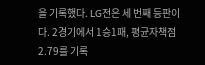을 기록했다. LG전은 세 번째 등판이다. 2경기에서 1승1패, 평균자책점 2.79를 기록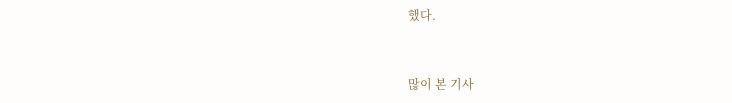했다.


많이 본 기사